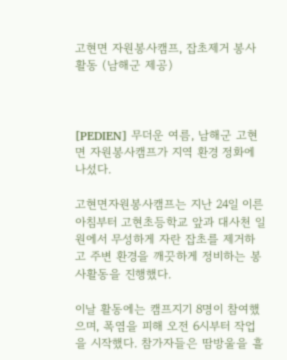고현면 자원봉사캠프, 잡초제거 봉사활동 (남해군 제공)



[PEDIEN] 무더운 여름, 남해군 고현면 자원봉사캠프가 지역 환경 정화에 나섰다.

고현면자원봉사캠프는 지난 24일 이른 아침부터 고현초등학교 앞과 대사천 일원에서 무성하게 자란 잡초를 제거하고 주변 환경을 깨끗하게 정비하는 봉사활동을 진행했다.

이날 활동에는 캠프지기 8명이 참여했으며, 폭염을 피해 오전 6시부터 작업을 시작했다. 참가자들은 땀방울을 흘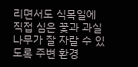리면서도 식목일에 직접 심은 꽃과 과실나무가 잘 자랄 수 있도록 주변 환경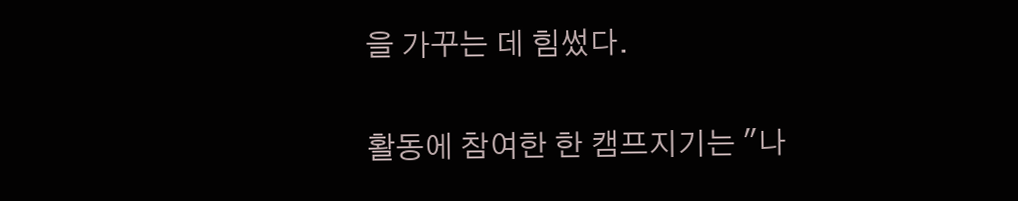을 가꾸는 데 힘썼다.

활동에 참여한 한 캠프지기는 "나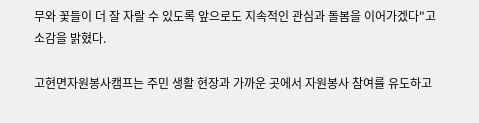무와 꽃들이 더 잘 자랄 수 있도록 앞으로도 지속적인 관심과 돌봄을 이어가겠다"고 소감을 밝혔다.

고현면자원봉사캠프는 주민 생활 현장과 가까운 곳에서 자원봉사 참여를 유도하고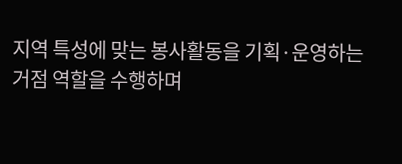지역 특성에 맞는 봉사활동을 기획·운영하는 거점 역할을 수행하며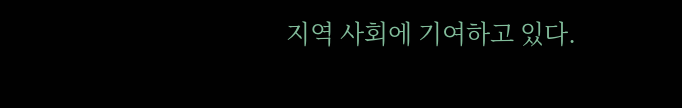지역 사회에 기여하고 있다.